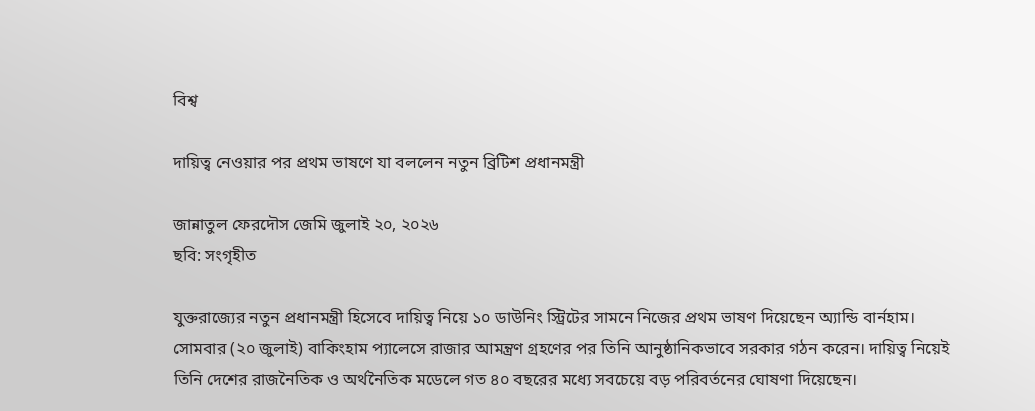বিশ্ব

দায়িত্ব নেওয়ার পর প্রথম ভাষণে যা বললেন নতুন ব্রিটিশ প্রধানমন্ত্রী

জান্নাতুল ফেরদৌস জেমি জুলাই ২০, ২০২৬
ছবি: সংগৃহীত

যুক্তরাজ্যের নতুন প্রধানমন্ত্রী হিসেবে দায়িত্ব নিয়ে ১০ ডাউনিং স্ট্রিটের সামনে নিজের প্রথম ভাষণ দিয়েছেন অ্যান্ডি বার্নহাম। সোমবার (২০ জুলাই) বাকিংহাম প্যালেসে রাজার আমন্ত্রণ গ্রহণের পর তিনি আনুষ্ঠানিকভাবে সরকার গঠন করেন। দায়িত্ব নিয়েই তিনি দেশের রাজনৈতিক ও অর্থনৈতিক মডেলে গত ৪০ বছরের মধ্যে সবচেয়ে বড় পরিবর্তনের ঘোষণা দিয়েছেন।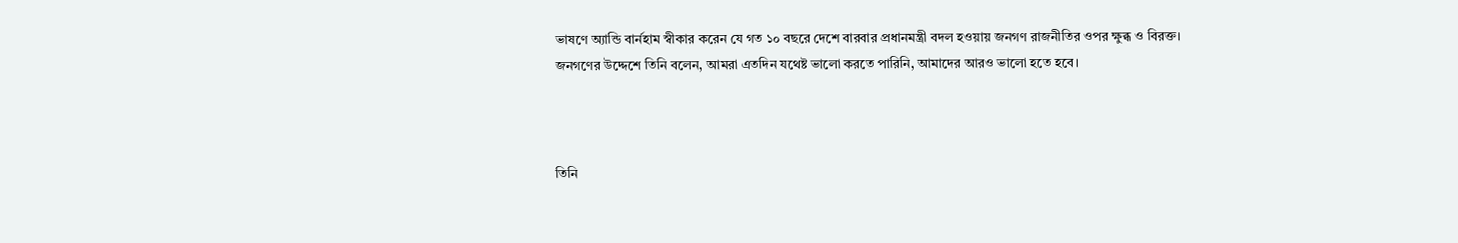ভাষণে অ্যান্ডি বার্নহাম স্বীকার করেন যে গত ১০ বছরে দেশে বারবার প্রধানমন্ত্রী বদল হওয়ায় জনগণ রাজনীতির ওপর ক্ষুব্ধ ও বিরক্ত। জনগণের উদ্দেশে তিনি বলেন, আমরা এতদিন যথেষ্ট ভালো করতে পারিনি, আমাদের আরও ভালো হতে হবে।



তিনি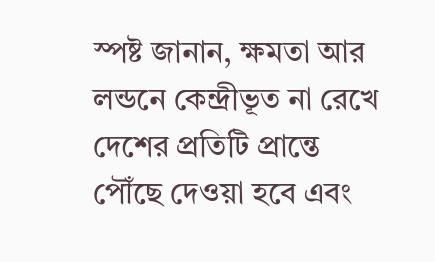স্পষ্ট জানান, ক্ষমতা আর লন্ডনে কেন্দ্রীভূত না রেখে দেশের প্রতিটি প্রান্তে পৌঁছে দেওয়া হবে এবং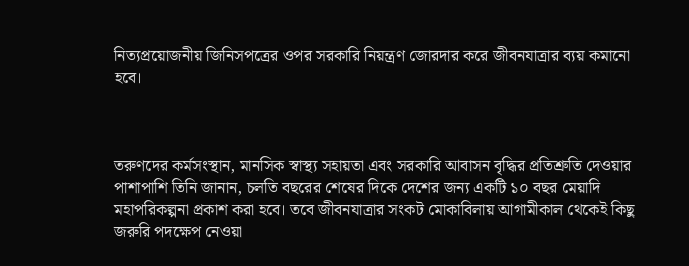নিত্যপ্রয়োজনীয় জিনিসপত্রের ওপর সরকারি নিয়ন্ত্রণ জোরদার করে জীবনযাত্রার ব্যয় কমানো হবে।



তরুণদের কর্মসংস্থান, মানসিক স্বাস্থ্য সহায়তা এবং সরকারি আবাসন বৃদ্ধির প্রতিশ্রুতি দেওয়ার পাশাপাশি তিনি জানান, চলতি বছরের শেষের দিকে দেশের জন্য একটি ১০ বছর মেয়াদি মহাপরিকল্পনা প্রকাশ করা হবে। তবে জীবনযাত্রার সংকট মোকাবিলায় আগামীকাল থেকেই কিছু জরুরি পদক্ষেপ নেওয়া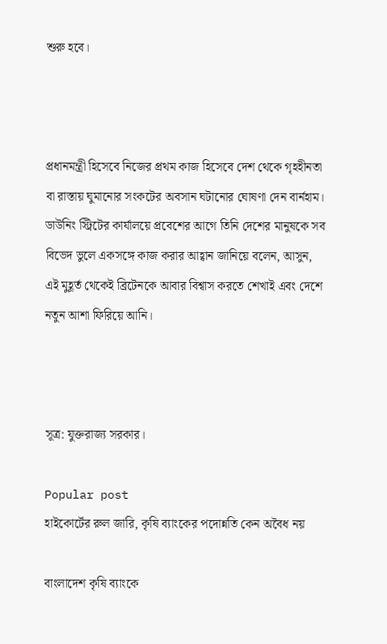শুরু হবে।



প্রধানমন্ত্রী হিসেবে নিজের প্রথম কাজ হিসেবে দেশ থেকে গৃহহীনতা বা রাস্তায় ঘুমানোর সংকটের অবসান ঘটানোর ঘোষণা দেন বার্নহাম। ডাউনিং স্ট্রিটের কার্যালয়ে প্রবেশের আগে তিনি দেশের মানুষকে সব বিভেদ ভুলে একসঙ্গে কাজ করার আহ্বান জানিয়ে বলেন, আসুন, এই মুহূর্ত থেকেই ব্রিটেনকে আবার বিশ্বাস করতে শেখাই এবং দেশে নতুন আশা ফিরিয়ে আনি।



সূত্র: যুক্তরাজ্য সরকার।

Popular post
হাইকোর্টের রুল জারি, কৃষি ব্যাংকের পদোন্নতি কেন অবৈধ নয়

বাংলাদেশ কৃষি ব্যাংকে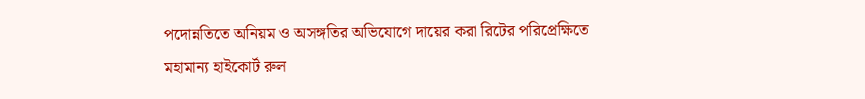পদোন্নতিতে অনিয়ম ও অসঙ্গতির অভিযোগে দায়ের করা রিটের পরিপ্রেক্ষিতে মহামান্য হাইকোর্ট রুল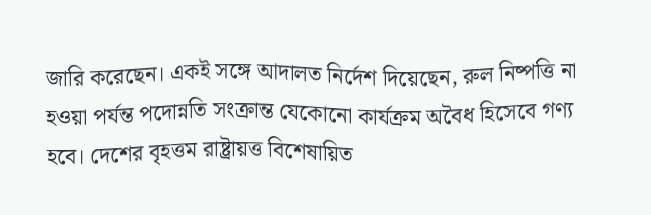জারি করেছেন। একই সঙ্গে আদালত নির্দেশ দিয়েছেন, রুল নিষ্পত্তি না হওয়া পর্যন্ত পদোন্নতি সংক্রান্ত যেকোনো কার্যক্রম অবৈধ হিসেবে গণ্য হবে। দেশের বৃহত্তম রাষ্ট্রায়ত্ত বিশেষায়িত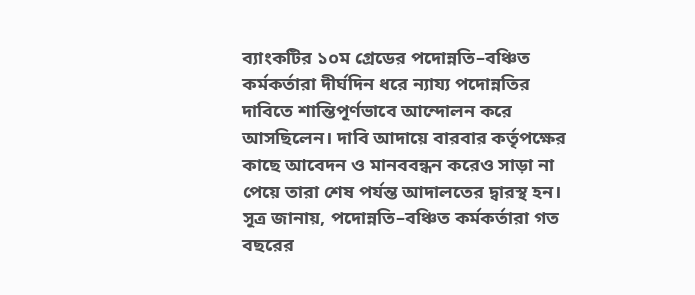ব্যাংকটির ১০ম গ্রেডের পদোন্নতি–বঞ্চিত কর্মকর্তারা দীর্ঘদিন ধরে ন্যায্য পদোন্নতির দাবিতে শান্তিপূর্ণভাবে আন্দোলন করে আসছিলেন। দাবি আদায়ে বারবার কর্তৃপক্ষের কাছে আবেদন ও মানববন্ধন করেও সাড়া না পেয়ে তারা শেষ পর্যন্ত আদালতের দ্বারস্থ হন। সূত্র জানায়, পদোন্নতি–বঞ্চিত কর্মকর্তারা গত বছরের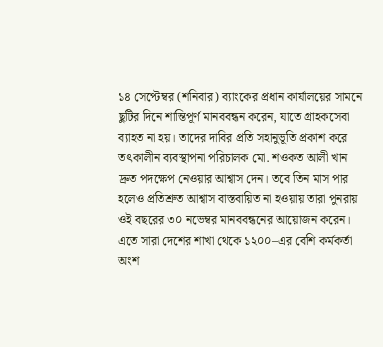১৪ সেপ্টেম্বর (শনিবার) ব্যাংকের প্রধান কার্যালয়ের সামনে ছুটির দিনে শান্তিপূর্ণ মানববন্ধন করেন, যাতে গ্রাহকসেবা ব্যাহত না হয়। তাদের দাবির প্রতি সহানুভূতি প্রকাশ করে তৎকালীন ব্যবস্থাপনা পরিচালক মো. শওকত আলী খান দ্রুত পদক্ষেপ নেওয়ার আশ্বাস দেন। তবে তিন মাস পার হলেও প্রতিশ্রুত আশ্বাস বাস্তবায়িত না হওয়ায় তারা পুনরায় ওই বছরের ৩০ নভেম্বর মানববন্ধনের আয়োজন করেন। এতে সারা দেশের শাখা থেকে ১২০০–এর বেশি কর্মকর্তা অংশ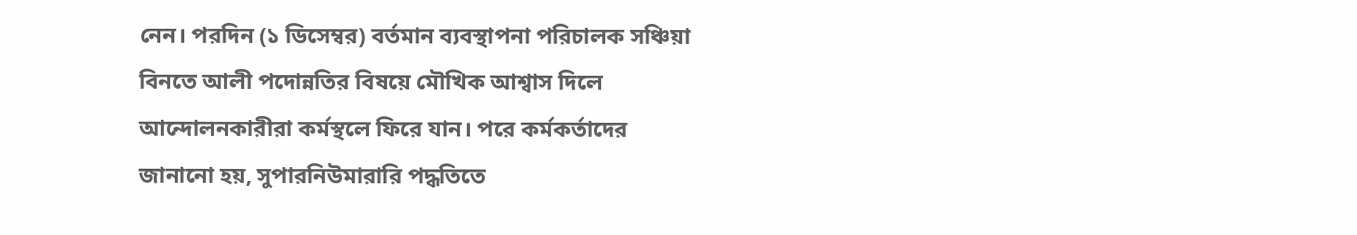নেন। পরদিন (১ ডিসেম্বর) বর্তমান ব্যবস্থাপনা পরিচালক সঞ্চিয়া বিনতে আলী পদোন্নতির বিষয়ে মৌখিক আশ্বাস দিলে আন্দোলনকারীরা কর্মস্থলে ফিরে যান। পরে কর্মকর্তাদের জানানো হয়, সুপারনিউমারারি পদ্ধতিতে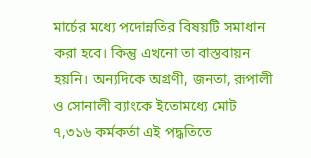মার্চের মধ্যে পদোন্নতির বিষয়টি সমাধান করা হবে। কিন্তু এখনো তা বাস্তবায়ন হয়নি। অন্যদিকে অগ্রণী, জনতা, রূপালী ও সোনালী ব্যাংকে ইতোমধ্যে মোট ৭,৩১৬ কর্মকর্তা এই পদ্ধতিতে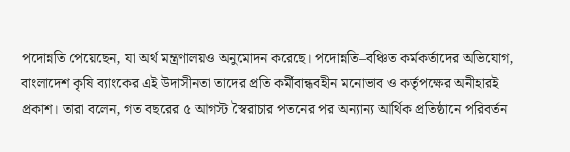পদোন্নতি পেয়েছেন, যা অর্থ মন্ত্রণালয়ও অনুমোদন করেছে। পদোন্নতি–বঞ্চিত কর্মকর্তাদের অভিযোগ, বাংলাদেশ কৃষি ব্যাংকের এই উদাসীনতা তাদের প্রতি কর্মীবান্ধবহীন মনোভাব ও কর্তৃপক্ষের অনীহারই প্রকাশ। তারা বলেন, গত বছরের ৫ আগস্ট স্বৈরাচার পতনের পর অন্যান্য আর্থিক প্রতিষ্ঠানে পরিবর্তন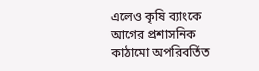এলেও কৃষি ব্যাংকে আগের প্রশাসনিক কাঠামো অপরিবর্তিত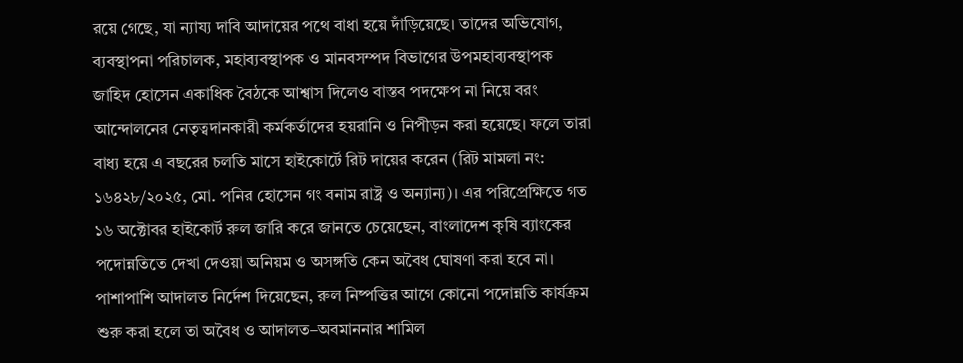রয়ে গেছে, যা ন্যায্য দাবি আদায়ের পথে বাধা হয়ে দাঁড়িয়েছে। তাদের অভিযোগ, ব্যবস্থাপনা পরিচালক, মহাব্যবস্থাপক ও মানবসম্পদ বিভাগের উপমহাব্যবস্থাপক জাহিদ হোসেন একাধিক বৈঠকে আশ্বাস দিলেও বাস্তব পদক্ষেপ না নিয়ে বরং আন্দোলনের নেতৃত্বদানকারী কর্মকর্তাদের হয়রানি ও নিপীড়ন করা হয়েছে। ফলে তারা বাধ্য হয়ে এ বছরের চলতি মাসে হাইকোর্টে রিট দায়ের করেন (রিট মামলা নং: ১৬৪২৮/২০২৫, মো. পনির হোসেন গং বনাম রাষ্ট্র ও অন্যান্য)। এর পরিপ্রেক্ষিতে গত ১৬ অক্টোবর হাইকোর্ট রুল জারি করে জানতে চেয়েছেন, বাংলাদেশ কৃষি ব্যাংকের পদোন্নতিতে দেখা দেওয়া অনিয়ম ও অসঙ্গতি কেন অবৈধ ঘোষণা করা হবে না। পাশাপাশি আদালত নির্দেশ দিয়েছেন, রুল নিষ্পত্তির আগে কোনো পদোন্নতি কার্যক্রম শুরু করা হলে তা অবৈধ ও আদালত–অবমাননার শামিল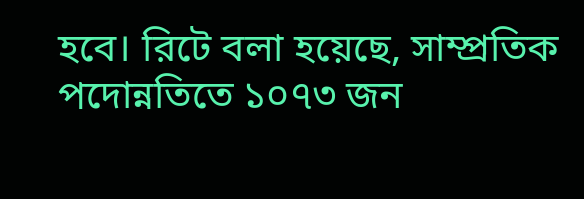হবে। রিটে বলা হয়েছে, সাম্প্রতিক পদোন্নতিতে ১০৭৩ জন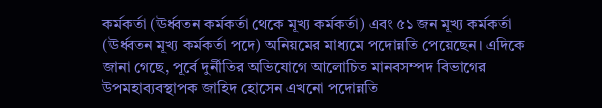কর্মকর্তা (ঊর্ধ্বতন কর্মকর্তা থেকে মূখ্য কর্মকর্তা) এবং ৫১ জন মূখ্য কর্মকর্তা (ঊর্ধ্বতন মূখ্য কর্মকর্তা পদে) অনিয়মের মাধ্যমে পদোন্নতি পেয়েছেন। এদিকে জানা গেছে, পূর্বে দুর্নীতির অভিযোগে আলোচিত মানবসম্পদ বিভাগের উপমহাব্যবস্থাপক জাহিদ হোসেন এখনো পদোন্নতি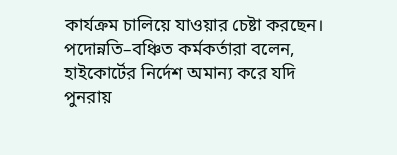কার্যক্রম চালিয়ে যাওয়ার চেষ্টা করছেন। পদোন্নতি–বঞ্চিত কর্মকর্তারা বলেন, হাইকোর্টের নির্দেশ অমান্য করে যদি পুনরায়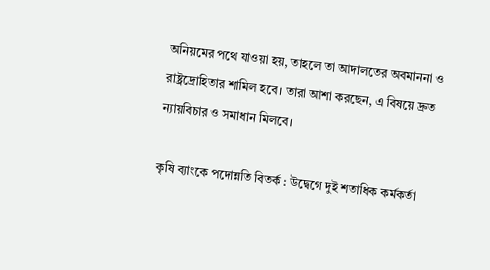অনিয়মের পথে যাওয়া হয়, তাহলে তা আদালতের অবমাননা ও রাষ্ট্রদ্রোহিতার শামিল হবে। তারা আশা করছেন, এ বিষয়ে দ্রুত ন্যায়বিচার ও সমাধান মিলবে।

কৃষি ব্যাংকে পদোন্নতি বিতর্ক : উদ্বেগে দুই শতাধিক কর্মকর্তা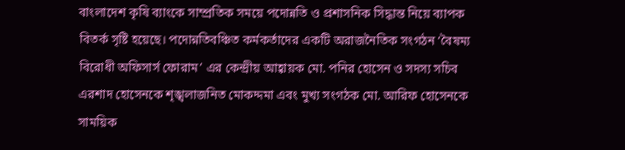বাংলাদেশ কৃষি ব্যাংকে সাম্প্রতিক সময়ে পদোন্নতি ও প্রশাসনিক সিদ্ধান্ত নিয়ে ব্যাপক বিতর্ক সৃষ্টি হয়েছে। পদোন্নতিবঞ্চিত কর্মকর্তাদের একটি অরাজনৈতিক সংগঠন ‘বৈষম্য বিরোধী অফিসার্স ফোরাম’ এর কেন্দ্রীয় আহ্বায়ক মো. পনির হোসেন ও সদস্য সচিব এরশাদ হোসেনকে শৃঙ্খলাজনিত মোকদ্দমা এবং মুখ্য সংগঠক মো. আরিফ হোসেনকে সাময়িক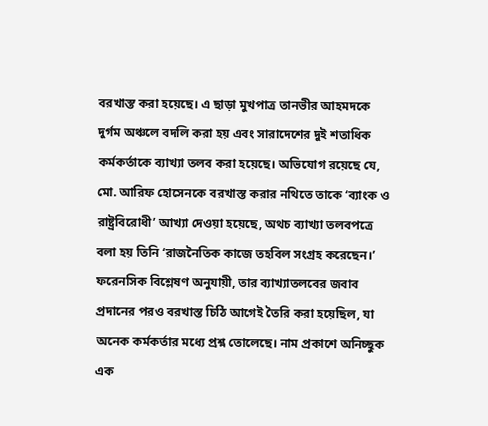বরখাস্ত করা হয়েছে। এ ছাড়া মুখপাত্র তানভীর আহমদকে দুর্গম অঞ্চলে বদলি করা হয় এবং সারাদেশের দুই শতাধিক কর্মকর্তাকে ব্যাখ্যা তলব করা হয়েছে। অভিযোগ রয়েছে যে, মো. আরিফ হোসেনকে বরখাস্ত করার নথিতে তাকে ‘ব্যাংক ও রাষ্ট্রবিরোধী’ আখ্যা দেওয়া হয়েছে, অথচ ব্যাখ্যা তলবপত্রে বলা হয় তিনি ‘রাজনৈতিক কাজে তহবিল সংগ্রহ করেছেন।’ ফরেনসিক বিশ্লেষণ অনুযায়ী, তার ব্যাখ্যাতলবের জবাব প্রদানের পরও বরখাস্ত চিঠি আগেই তৈরি করা হয়েছিল, যা অনেক কর্মকর্তার মধ্যে প্রশ্ন তোলেছে। নাম প্রকাশে অনিচ্ছুক এক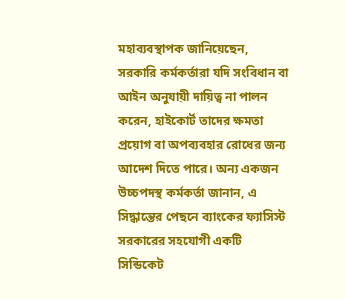মহাব্যবস্থাপক জানিয়েছেন, সরকারি কর্মকর্তারা যদি সংবিধান বা আইন অনুযায়ী দায়িত্ব না পালন করেন, হাইকোর্ট তাদের ক্ষমতা প্রয়োগ বা অপব্যবহার রোধের জন্য আদেশ দিতে পারে। অন্য একজন উচ্চপদস্থ কর্মকর্তা জানান, এ সিদ্ধান্তের পেছনে ব্যাংকের ফ্যাসিস্ট সরকারের সহযোগী একটি সিন্ডিকেট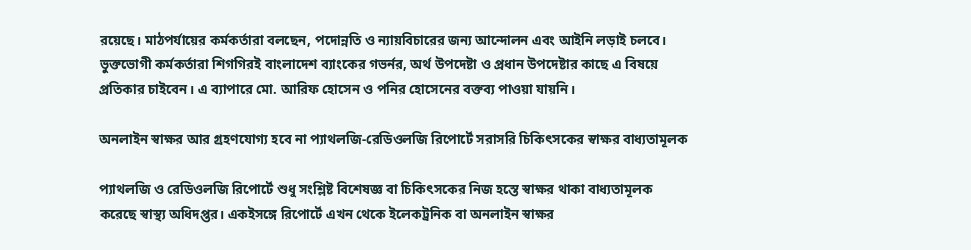রয়েছে। মাঠপর্যায়ের কর্মকর্তারা বলছেন, পদোন্নতি ও ন্যায়বিচারের জন্য আন্দোলন এবং আইনি লড়াই চলবে। ভুক্তভোগী কর্মকর্তারা শিগগিরই বাংলাদেশ ব্যাংকের গভর্নর, অর্থ উপদেষ্টা ও প্রধান উপদেষ্টার কাছে এ বিষয়ে প্রতিকার চাইবেন। এ ব্যাপারে মো. আরিফ হোসেন ও পনির হোসেনের বক্তব্য পাওয়া যায়নি।

অনলাইন স্বাক্ষর আর গ্রহণযোগ্য হবে না প্যাথলজি-রেডিওলজি রিপোর্টে সরাসরি চিকিৎসকের স্বাক্ষর বাধ্যতামূলক

প্যাথলজি ও রেডিওলজি রিপোর্টে শুধু সংশ্লিষ্ট বিশেষজ্ঞ বা চিকিৎসকের নিজ হস্তে স্বাক্ষর থাকা বাধ্যতামূলক করেছে স্বাস্থ্য অধিদপ্তর। একইসঙ্গে রিপোর্টে এখন থেকে ইলেকট্রনিক বা অনলাইন স্বাক্ষর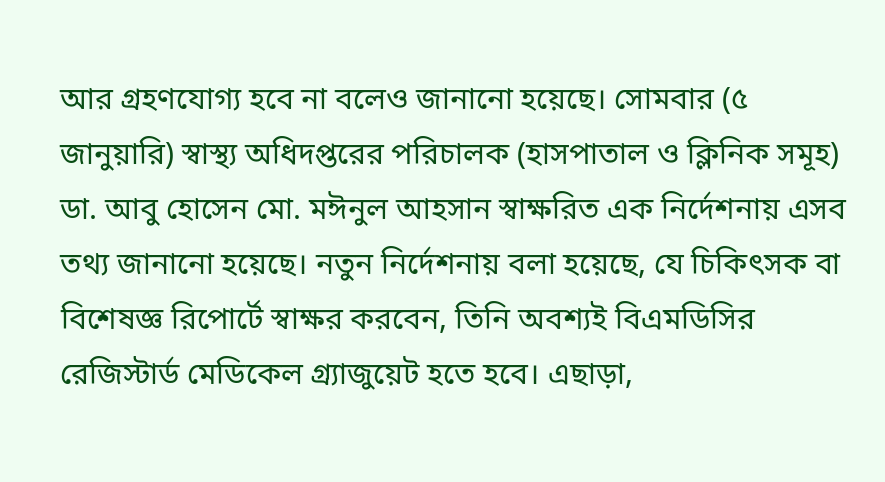আর গ্রহণযোগ্য হবে না বলেও জানানো হয়েছে। সোমবার (৫ জানুয়ারি) স্বাস্থ্য অধিদপ্তরের পরিচালক (হাসপাতাল ও ক্লিনিক সমূহ) ডা. আবু হোসেন মো. মঈনুল আহসান স্বাক্ষরিত এক নির্দেশনায় এসব তথ্য জানানো হয়েছে। নতুন নির্দেশনায় বলা হয়েছে, যে চিকিৎসক বা বিশেষজ্ঞ রিপোর্টে স্বাক্ষর করবেন, তিনি অবশ্যই বিএমডিসির রেজিস্টার্ড মেডিকেল গ্র্যাজুয়েট হতে হবে। এছাড়া,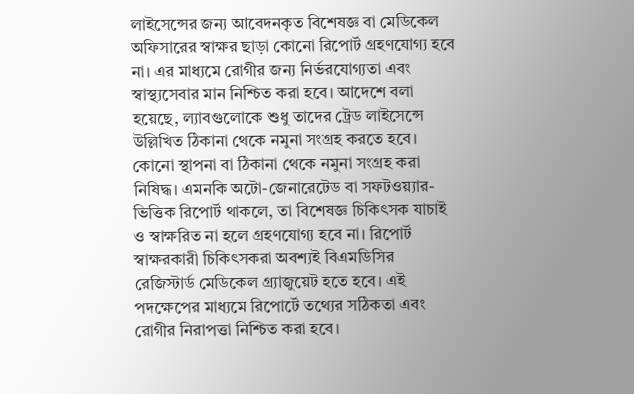লাইসেন্সের জন্য আবেদনকৃত বিশেষজ্ঞ বা মেডিকেল অফিসারের স্বাক্ষর ছাড়া কোনো রিপোর্ট গ্রহণযোগ্য হবে না। এর মাধ্যমে রোগীর জন্য নির্ভরযোগ্যতা এবং স্বাস্থ্যসেবার মান নিশ্চিত করা হবে। আদেশে বলা হয়েছে, ল্যাবগুলোকে শুধু তাদের ট্রেড লাইসেন্সে উল্লিখিত ঠিকানা থেকে নমুনা সংগ্রহ করতে হবে। কোনো স্থাপনা বা ঠিকানা থেকে নমুনা সংগ্রহ করা নিষিদ্ধ। এমনকি অটো-জেনারেটেড বা সফটওয়্যার-ভিত্তিক রিপোর্ট থাকলে, তা বিশেষজ্ঞ চিকিৎসক যাচাই ও স্বাক্ষরিত না হলে গ্রহণযোগ্য হবে না। রিপোর্ট স্বাক্ষরকারী চিকিৎসকরা অবশ্যই বিএমডিসির রেজিস্টার্ড মেডিকেল গ্র্যাজুয়েট হতে হবে। এই পদক্ষেপের মাধ্যমে রিপোর্টে তথ্যের সঠিকতা এবং রোগীর নিরাপত্তা নিশ্চিত করা হবে।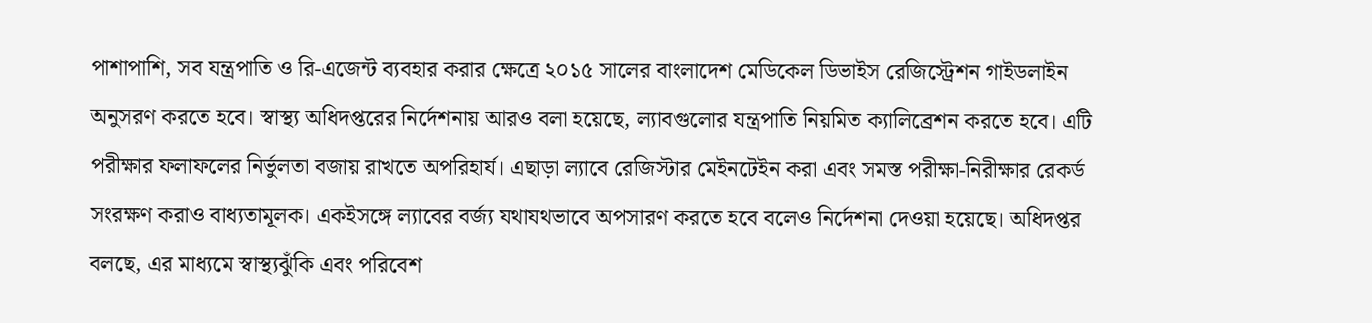পাশাপাশি, সব যন্ত্রপাতি ও রি-এজেন্ট ব্যবহার করার ক্ষেত্রে ২০১৫ সালের বাংলাদেশ মেডিকেল ডিভাইস রেজিস্ট্রেশন গাইডলাইন অনুসরণ করতে হবে। স্বাস্থ্য অধিদপ্তরের নির্দেশনায় আরও বলা হয়েছে, ল্যাবগুলোর যন্ত্রপাতি নিয়মিত ক্যালিব্রেশন করতে হবে। এটি পরীক্ষার ফলাফলের নির্ভুলতা বজায় রাখতে অপরিহার্য। এছাড়া ল্যাবে রেজিস্টার মেইনটেইন করা এবং সমস্ত পরীক্ষা-নিরীক্ষার রেকর্ড সংরক্ষণ করাও বাধ্যতামূলক। একইসঙ্গে ল্যাবের বর্জ্য যথাযথভাবে অপসারণ করতে হবে বলেও নির্দেশনা দেওয়া হয়েছে। অধিদপ্তর বলছে, এর মাধ্যমে স্বাস্থ্যঝুঁকি এবং পরিবেশ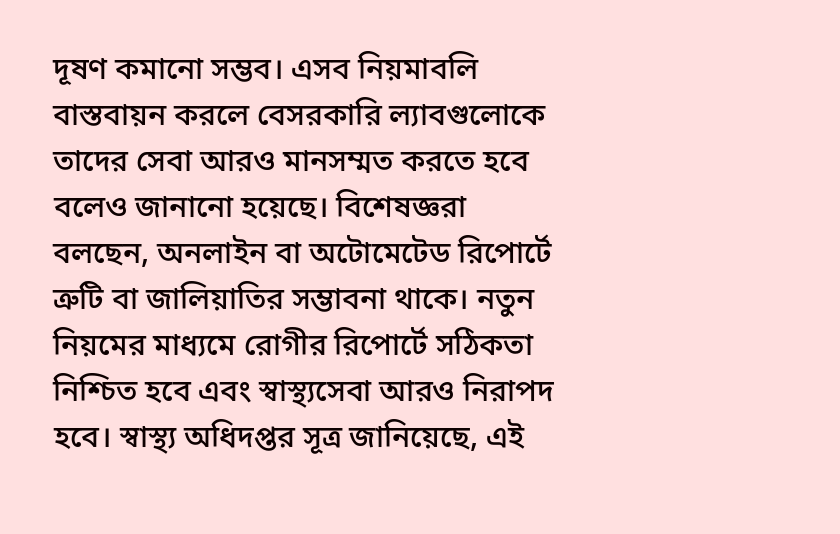দূষণ কমানো সম্ভব। এসব নিয়মাবলি বাস্তবায়ন করলে বেসরকারি ল্যাবগুলোকে তাদের সেবা আরও মানসম্মত করতে হবে বলেও জানানো হয়েছে। বিশেষজ্ঞরা বলছেন, অনলাইন বা অটোমেটেড রিপোর্টে ত্রুটি বা জালিয়াতির সম্ভাবনা থাকে। নতুন নিয়মের মাধ্যমে রোগীর রিপোর্টে সঠিকতা নিশ্চিত হবে এবং স্বাস্থ্যসেবা আরও নিরাপদ হবে। স্বাস্থ্য অধিদপ্তর সূত্র জানিয়েছে, এই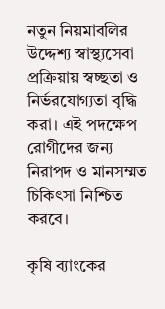নতুন নিয়মাবলির উদ্দেশ্য স্বাস্থ্যসেবা প্রক্রিয়ায় স্বচ্ছতা ও নির্ভরযোগ্যতা বৃদ্ধি করা। এই পদক্ষেপ রোগীদের জন্য নিরাপদ ও মানসম্মত চিকিৎসা নিশ্চিত করবে।

কৃষি ব্যাংকের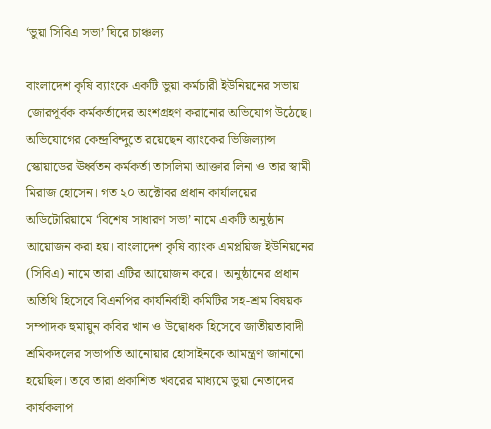‘ভুয়া সিবিএ সভা’ ঘিরে চাঞ্চল্য

বাংলাদেশ কৃষি ব্যাংকে একটি ভুয়া কর্মচারী ইউনিয়নের সভায় জোরপূর্বক কর্মকর্তাদের অংশগ্রহণ করানোর অভিযোগ উঠেছে। অভিযোগের কেন্দ্রবিন্দুতে রয়েছেন ব্যাংকের ভিজিল্যান্স স্কোয়াডের ঊর্ধ্বতন কর্মকর্তা তাসলিমা আক্তার লিনা ও তার স্বামী মিরাজ হোসেন। গত ২০ অক্টোবর প্রধান কার্যালয়ের অডিটোরিয়ামে ‘বিশেষ সাধারণ সভা’ নামে একটি অনুষ্ঠান আয়োজন করা হয়। বাংলাদেশ কৃষি ব্যাংক এমপ্লয়িজ ইউনিয়নের (সিবিএ) নামে তারা এটির আয়োজন করে।  অনুষ্ঠানের প্রধান অতিথি হিসেবে বিএনপির কার্যনির্বাহী কমিটির সহ-শ্রম বিষয়ক সম্পাদক হুমায়ুন কবির খান ও উদ্বোধক হিসেবে জাতীয়তাবাদী শ্রমিকদলের সভাপতি আনোয়ার হোসাইনকে আমন্ত্রণ জানানো হয়েছিল। তবে তারা প্রকাশিত খবরের মাধ্যমে ভুয়া নেতাদের কার্যকলাপ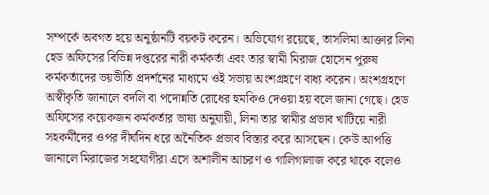সম্পর্কে অবগত হয়ে অনুষ্ঠানটি বয়কট করেন। অভিযোগ রয়েছে, তাসলিমা আক্তার লিনা হেড অফিসের বিভিন্ন দপ্তরের নারী কর্মকর্তা এবং তার স্বামী মিরাজ হোসেন পুরুষ কর্মকর্তাদের ভয়ভীতি প্রদর্শনের মাধ্যমে ওই সভায় অংশগ্রহণে বাধ্য করেন। অংশগ্রহণে অস্বীকৃতি জানালে বদলি বা পদোন্নতি রোধের হুমকিও দেওয়া হয় বলে জানা গেছে। হেড অফিসের কয়েকজন কর্মকর্তার ভাষ্য অনুযায়ী, লিনা তার স্বামীর প্রভাব খাটিয়ে নারী সহকর্মীদের ওপর দীর্ঘদিন ধরে অনৈতিক প্রভাব বিস্তার করে আসছেন। কেউ আপত্তি জানালে মিরাজের সহযোগীরা এসে অশালীন আচরণ ও গালিগালাজ করে থাকে বলেও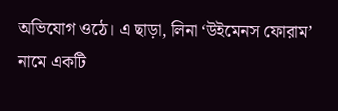অভিযোগ ওঠে। এ ছাড়া, লিনা ‘উইমেনস ফোরাম’ নামে একটি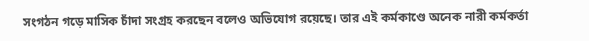সংগঠন গড়ে মাসিক চাঁদা সংগ্রহ করছেন বলেও অভিযোগ রয়েছে। তার এই কর্মকাণ্ডে অনেক নারী কর্মকর্তা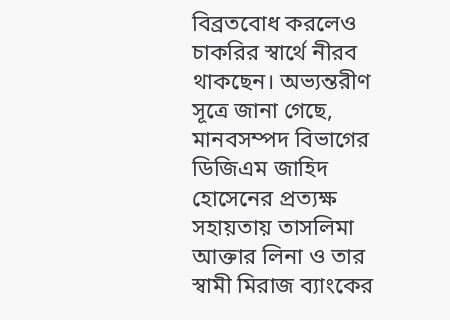বিব্রতবোধ করলেও চাকরির স্বার্থে নীরব থাকছেন। অভ্যন্তরীণ সূত্রে জানা গেছে, মানবসম্পদ বিভাগের ডিজিএম জাহিদ হোসেনের প্রত্যক্ষ সহায়তায় তাসলিমা আক্তার লিনা ও তার স্বামী মিরাজ ব্যাংকের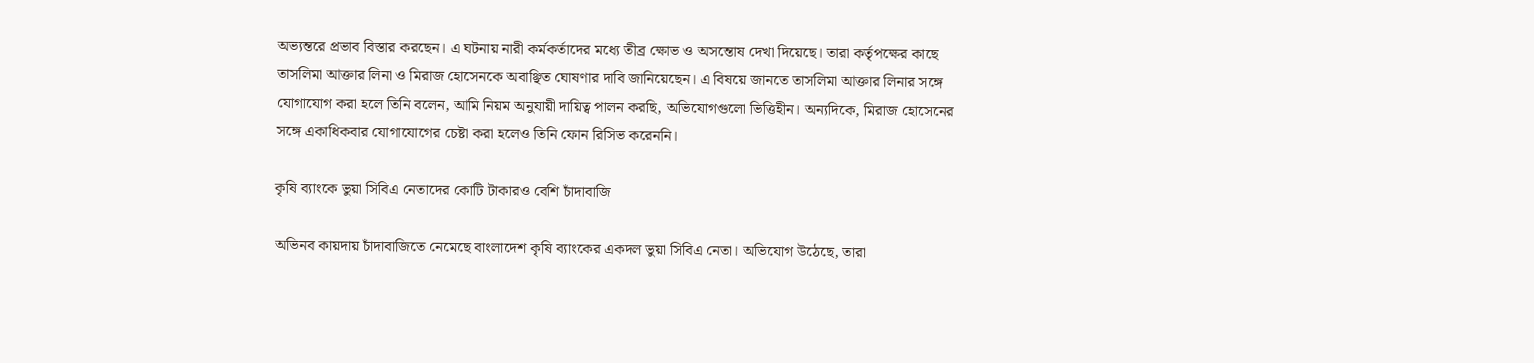অভ্যন্তরে প্রভাব বিস্তার করছেন। এ ঘটনায় নারী কর্মকর্তাদের মধ্যে তীব্র ক্ষোভ ও অসন্তোষ দেখা দিয়েছে। তারা কর্তৃপক্ষের কাছে তাসলিমা আক্তার লিনা ও মিরাজ হোসেনকে অবাঞ্ছিত ঘোষণার দাবি জানিয়েছেন। এ বিষয়ে জানতে তাসলিমা আক্তার লিনার সঙ্গে যোগাযোগ করা হলে তিনি বলেন, আমি নিয়ম অনুযায়ী দায়িত্ব পালন করছি, অভিযোগগুলো ভিত্তিহীন। অন্যদিকে, মিরাজ হোসেনের সঙ্গে একাধিকবার যোগাযোগের চেষ্টা করা হলেও তিনি ফোন রিসিভ করেননি।

কৃষি ব্যাংকে ভুয়া সিবিএ নেতাদের কোটি টাকারও বেশি চাঁদাবাজি

অভিনব কায়দায় চাঁদাবাজিতে নেমেছে বাংলাদেশ কৃষি ব্যাংকের একদল ভুয়া সিবিএ নেতা। অভিযোগ উঠেছে, তারা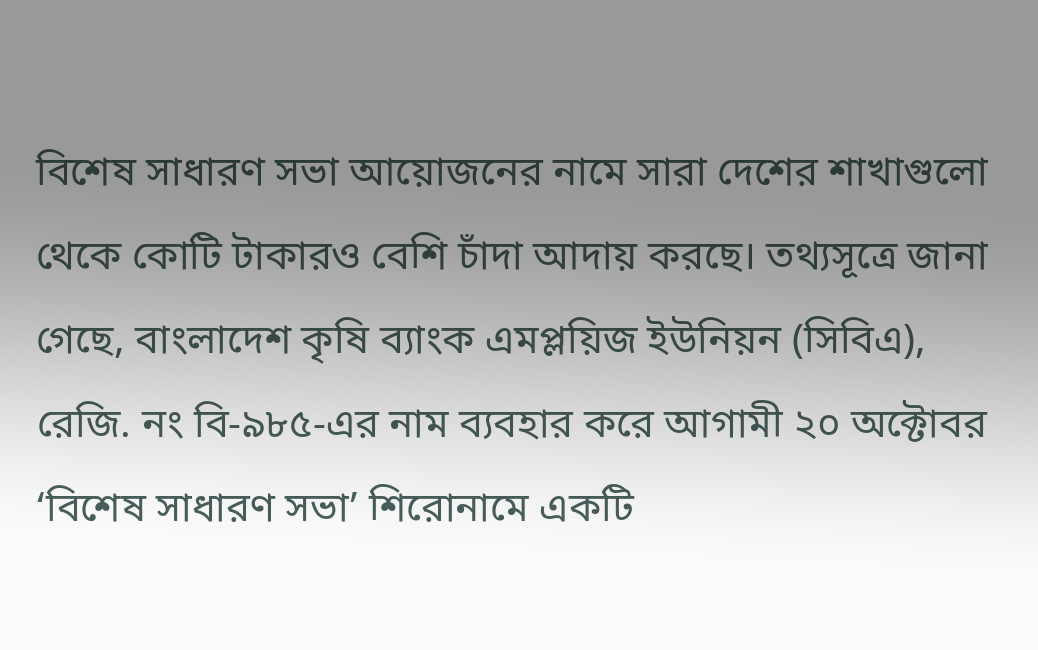বিশেষ সাধারণ সভা আয়োজনের নামে সারা দেশের শাখাগুলো থেকে কোটি টাকারও বেশি চাঁদা আদায় করছে। তথ্যসূত্রে জানা গেছে, বাংলাদেশ কৃষি ব্যাংক এমপ্লয়িজ ইউনিয়ন (সিবিএ), রেজি. নং বি-৯৮৫-এর নাম ব্যবহার করে আগামী ২০ অক্টোবর ‘বিশেষ সাধারণ সভা’ শিরোনামে একটি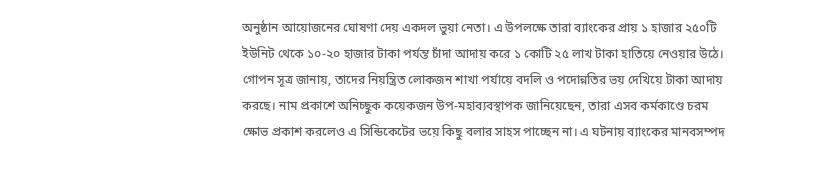অনুষ্ঠান আয়োজনের ঘোষণা দেয় একদল ভুয়া নেতা। এ উপলক্ষে তারা ব্যাংকের প্রায় ১ হাজার ২৫০টি ইউনিট থেকে ১০-২০ হাজার টাকা পর্যন্ত চাঁদা আদায় করে ১ কোটি ২৫ লাখ টাকা হাতিয়ে নেওয়ার উঠে। গোপন সূত্র জানায়, তাদের নিয়ন্ত্রিত লোকজন শাখা পর্যায়ে বদলি ও পদোন্নতির ভয় দেখিয়ে টাকা আদায় করছে। নাম প্রকাশে অনিচ্ছুক কয়েকজন উপ-মহাব্যবস্থাপক জানিয়েছেন, তারা এসব কর্মকাণ্ডে চরম ক্ষোভ প্রকাশ করলেও এ সিন্ডিকেটের ভয়ে কিছু বলার সাহস পাচ্ছেন না। এ ঘটনায় ব্যাংকের মানবসম্পদ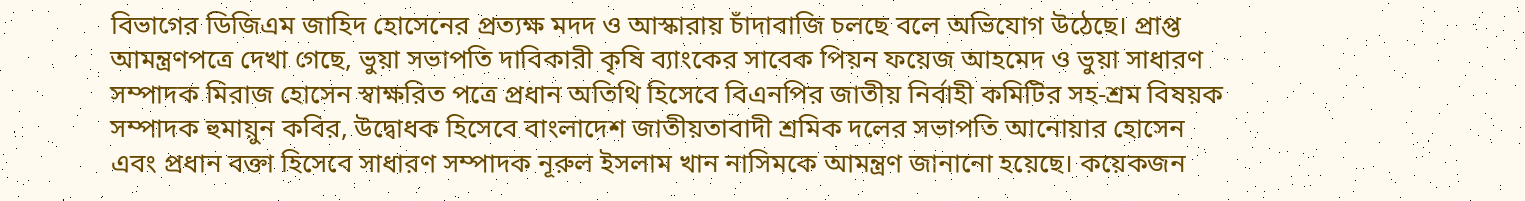বিভাগের ডিজিএম জাহিদ হোসেনের প্রত্যক্ষ মদদ ও আস্কারায় চাঁদাবাজি চলছে বলে অভিযোগ উঠেছে। প্রাপ্ত আমন্ত্রণপত্রে দেখা গেছে, ভুয়া সভাপতি দাবিকারী কৃষি ব্যাংকের সাবেক পিয়ন ফয়েজ আহমেদ ও ভুয়া সাধারণ সম্পাদক মিরাজ হোসেন স্বাক্ষরিত পত্রে প্রধান অতিথি হিসেবে বিএনপির জাতীয় নির্বাহী কমিটির সহ-শ্রম বিষয়ক সম্পাদক হুমায়ুন কবির, উদ্বোধক হিসেবে বাংলাদেশ জাতীয়তাবাদী শ্রমিক দলের সভাপতি আনোয়ার হোসেন এবং প্রধান বক্তা হিসেবে সাধারণ সম্পাদক নূরুল ইসলাম খান নাসিমকে আমন্ত্রণ জানানো হয়েছে। কয়েকজন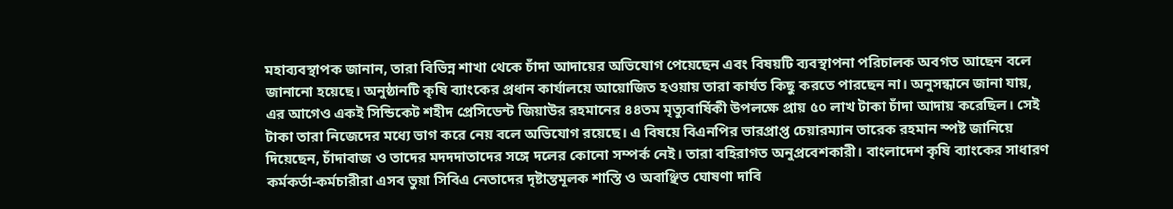মহাব্যবস্থাপক জানান, তারা বিভিন্ন শাখা থেকে চাঁদা আদায়ের অভিযোগ পেয়েছেন এবং বিষয়টি ব্যবস্থাপনা পরিচালক অবগত আছেন বলে জানানো হয়েছে। অনুষ্ঠানটি কৃষি ব্যাংকের প্রধান কার্যালয়ে আয়োজিত হওয়ায় তারা কার্যত কিছু করতে পারছেন না। অনুসন্ধানে জানা যায়, এর আগেও একই সিন্ডিকেট শহীদ প্রেসিডেন্ট জিয়াউর রহমানের ৪৪তম মৃত্যুবার্ষিকী উপলক্ষে প্রায় ৫০ লাখ টাকা চাঁদা আদায় করেছিল। সেই টাকা তারা নিজেদের মধ্যে ভাগ করে নেয় বলে অভিযোগ রয়েছে। এ বিষয়ে বিএনপির ভারপ্রাপ্ত চেয়ারম্যান তারেক রহমান স্পষ্ট জানিয়ে দিয়েছেন, চাঁদাবাজ ও তাদের মদদদাতাদের সঙ্গে দলের কোনো সম্পর্ক নেই। তারা বহিরাগত অনুপ্রবেশকারী। বাংলাদেশ কৃষি ব্যাংকের সাধারণ কর্মকর্তা-কর্মচারীরা এসব ভুয়া সিবিএ নেতাদের দৃষ্টান্তমূলক শাস্তি ও অবাঞ্ছিত ঘোষণা দাবি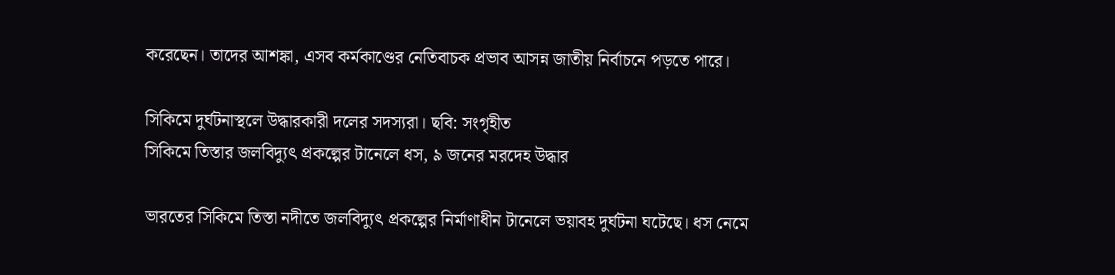করেছেন। তাদের আশঙ্কা, এসব কর্মকাণ্ডের নেতিবাচক প্রভাব আসন্ন জাতীয় নির্বাচনে পড়তে পারে।

সিকিমে দুর্ঘটনাস্থলে উদ্ধারকারী দলের সদস্যরা। ছবি: সংগৃহীত
সিকিমে তিস্তার জলবিদ্যুৎ প্রকল্পের টানেলে ধস, ৯ জনের মরদেহ উদ্ধার

ভারতের সিকিমে তিস্তা নদীতে জলবিদ্যুৎ প্রকল্পের নির্মাণাধীন টানেলে ভয়াবহ দুর্ঘটনা ঘটেছে। ধস নেমে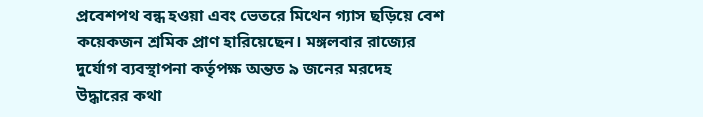প্রবেশপথ বন্ধ হওয়া এবং ভেতরে মিথেন গ্যাস ছড়িয়ে বেশ কয়েকজন শ্রমিক প্রাণ হারিয়েছেন। মঙ্গলবার রাজ্যের দুর্যোগ ব্যবস্থাপনা কর্তৃপক্ষ অন্তত ৯ জনের মরদেহ উদ্ধারের কথা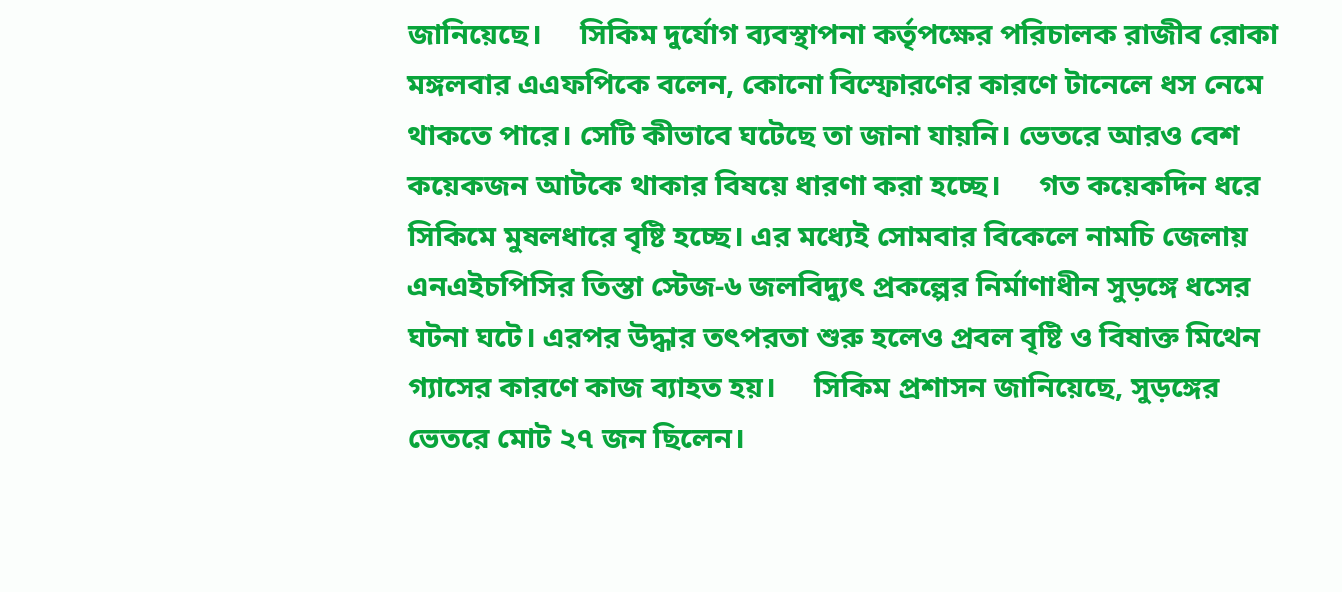জানিয়েছে।     সিকিম দুর্যোগ ব্যবস্থাপনা কর্তৃপক্ষের পরিচালক রাজীব রোকা মঙ্গলবার এএফপিকে বলেন, কোনো বিস্ফোরণের কারণে টানেলে ধস নেমে থাকতে পারে। সেটি কীভাবে ঘটেছে তা জানা যায়নি। ভেতরে আরও বেশ কয়েকজন আটকে থাকার বিষয়ে ধারণা করা হচ্ছে।     গত কয়েকদিন ধরে সিকিমে মুষলধারে বৃষ্টি হচ্ছে। এর মধ্যেই সোমবার বিকেলে নামচি জেলায় এনএইচপিসির তিস্তা স্টেজ-৬ জলবিদ্যুৎ প্রকল্পের নির্মাণাধীন সুড়ঙ্গে ধসের ঘটনা ঘটে। এরপর উদ্ধার তৎপরতা শুরু হলেও প্রবল বৃষ্টি ও বিষাক্ত মিথেন গ্যাসের কারণে কাজ ব্যাহত হয়।     সিকিম প্রশাসন জানিয়েছে, সুড়ঙ্গের ভেতরে মোট ২৭ জন ছিলেন।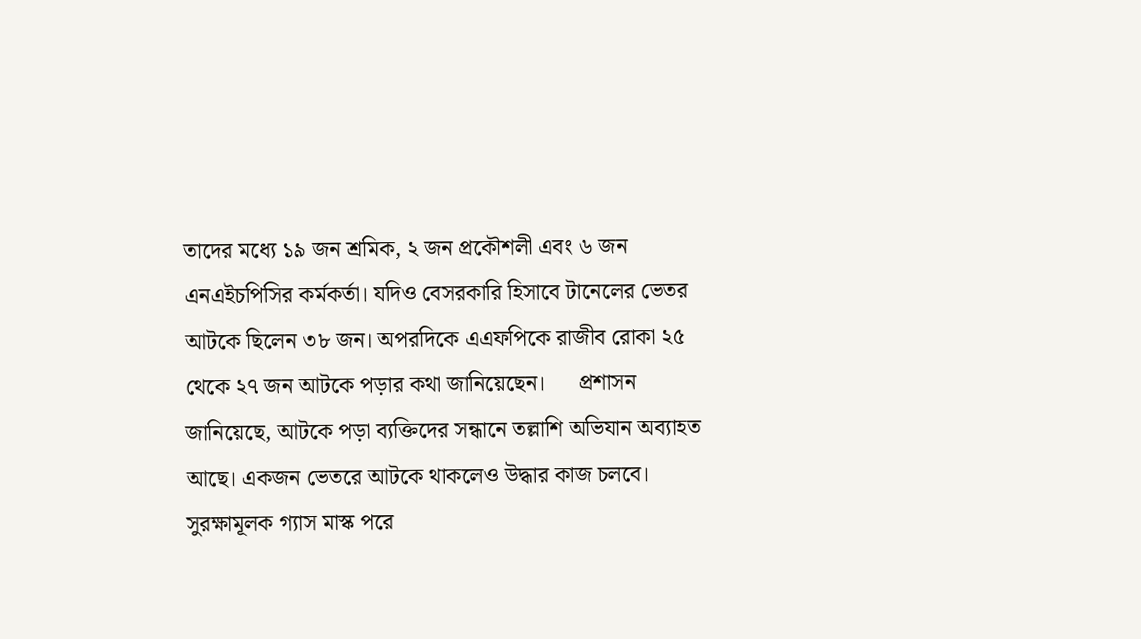তাদের মধ্যে ১৯ জন শ্রমিক, ২ জন প্রকৌশলী এবং ৬ জন এনএইচপিসির কর্মকর্তা। যদিও বেসরকারি হিসাবে টানেলের ভেতর আটকে ছিলেন ৩৮ জন। অপরদিকে এএফপিকে রাজীব রোকা ২৫ থেকে ২৭ জন আটকে পড়ার কথা জানিয়েছেন।      প্রশাসন জানিয়েছে, আটকে পড়া ব্যক্তিদের সন্ধানে তল্লাশি অভিযান অব্যাহত আছে। একজন ভেতরে আটকে থাকলেও উদ্ধার কাজ চলবে। সুরক্ষামূলক গ্যাস মাস্ক পরে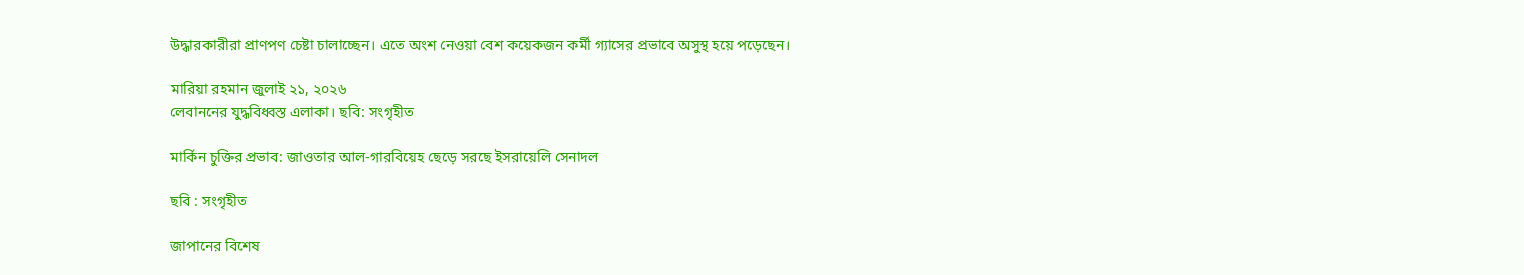উদ্ধারকারীরা প্রাণপণ চেষ্টা চালাচ্ছেন। এতে অংশ নেওয়া বেশ কয়েকজন কর্মী গ্যাসের প্রভাবে অসুস্থ হয়ে পড়েছেন।

মারিয়া রহমান জুলাই ২১, ২০২৬
লেবাননের যুদ্ধবিধ্বস্ত এলাকা। ছবি: সংগৃহীত

মার্কিন চুক্তির প্রভাব: জাওতার আল-গারবিয়েহ ছেড়ে সরছে ইসরায়েলি সেনাদল

ছবি : সংগৃহীত

জাপানের বিশেষ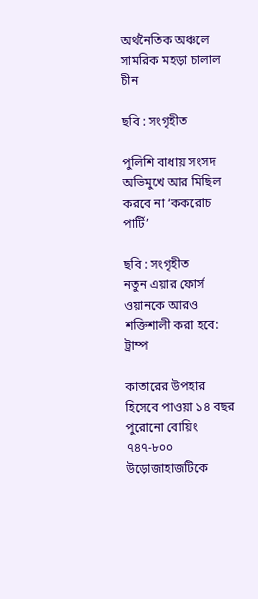অর্থনৈতিক অঞ্চলে সামরিক মহড়া চালাল চীন

ছবি : সংগৃহীত

পুলিশি বাধায় সংসদ অভিমুখে আর মিছিল করবে না ‘ককরোচ পার্টি’

ছবি : সংগৃহীত
নতুন এয়ার ফোর্স ওয়ানকে আরও শক্তিশালী করা হবে: ট্রাম্প

কাতারের উপহার হিসেবে পাওয়া ১৪ বছর পুরোনো বোয়িং ৭৪৭-৮০০ উড়োজাহাজটিকে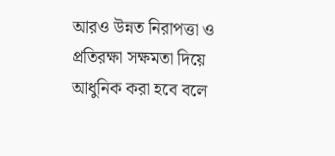আরও উন্নত নিরাপত্তা ও প্রতিরক্ষা সক্ষমতা দিয়ে আধুনিক করা হবে বলে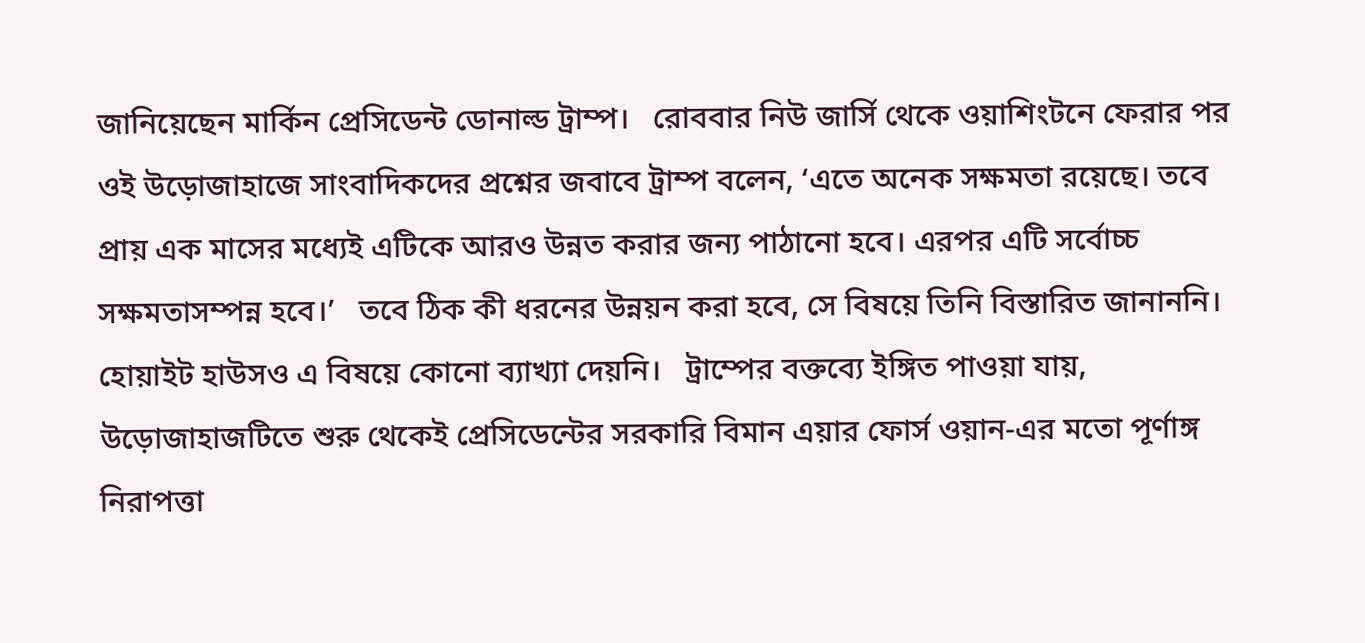জানিয়েছেন মার্কিন প্রেসিডেন্ট ডোনাল্ড ট্রাম্প।   রোববার নিউ জার্সি থেকে ওয়াশিংটনে ফেরার পর ওই উড়োজাহাজে সাংবাদিকদের প্রশ্নের জবাবে ট্রাম্প বলেন, ‘এতে অনেক সক্ষমতা রয়েছে। তবে প্রায় এক মাসের মধ্যেই এটিকে আরও উন্নত করার জন্য পাঠানো হবে। এরপর এটি সর্বোচ্চ সক্ষমতাসম্পন্ন হবে।’   তবে ঠিক কী ধরনের উন্নয়ন করা হবে, সে বিষয়ে তিনি বিস্তারিত জানাননি। হোয়াইট হাউসও এ বিষয়ে কোনো ব্যাখ্যা দেয়নি।   ট্রাম্পের বক্তব্যে ইঙ্গিত পাওয়া যায়, উড়োজাহাজটিতে শুরু থেকেই প্রেসিডেন্টের সরকারি বিমান এয়ার ফোর্স ওয়ান-এর মতো পূর্ণাঙ্গ নিরাপত্তা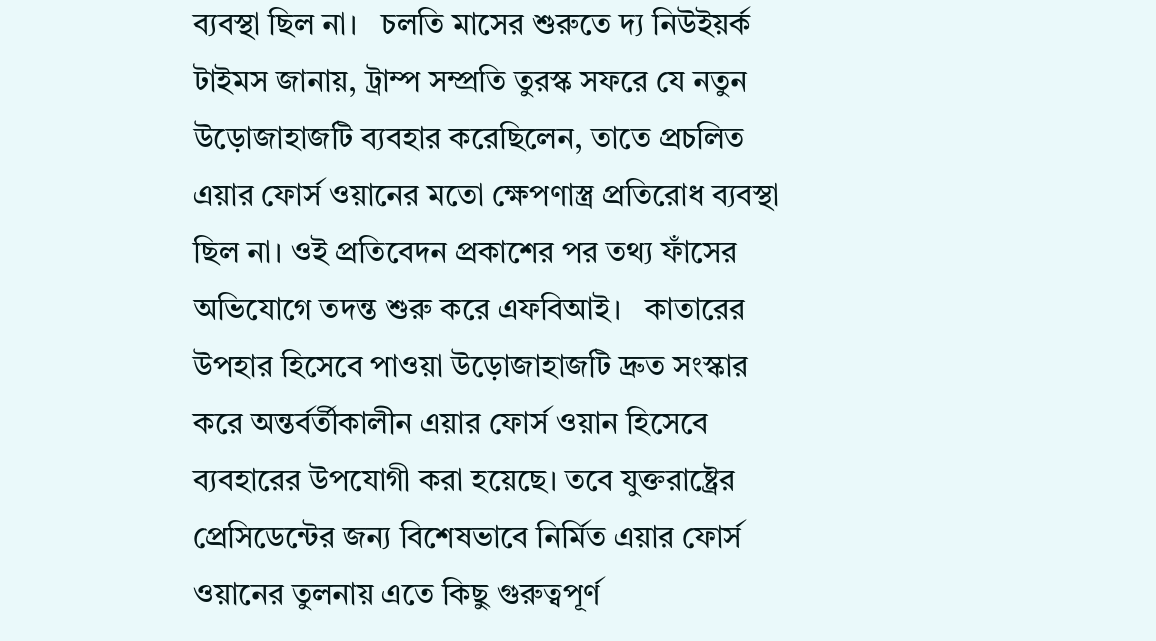ব্যবস্থা ছিল না।   চলতি মাসের শুরুতে দ্য নিউইয়র্ক টাইমস জানায়, ট্রাম্প সম্প্রতি তুরস্ক সফরে যে নতুন উড়োজাহাজটি ব্যবহার করেছিলেন, তাতে প্রচলিত এয়ার ফোর্স ওয়ানের মতো ক্ষেপণাস্ত্র প্রতিরোধ ব্যবস্থা ছিল না। ওই প্রতিবেদন প্রকাশের পর তথ্য ফাঁসের অভিযোগে তদন্ত শুরু করে এফবিআই।   কাতারের উপহার হিসেবে পাওয়া উড়োজাহাজটি দ্রুত সংস্কার করে অন্তর্বর্তীকালীন এয়ার ফোর্স ওয়ান হিসেবে ব্যবহারের উপযোগী করা হয়েছে। তবে যুক্তরাষ্ট্রের প্রেসিডেন্টের জন্য বিশেষভাবে নির্মিত এয়ার ফোর্স ওয়ানের তুলনায় এতে কিছু গুরুত্বপূর্ণ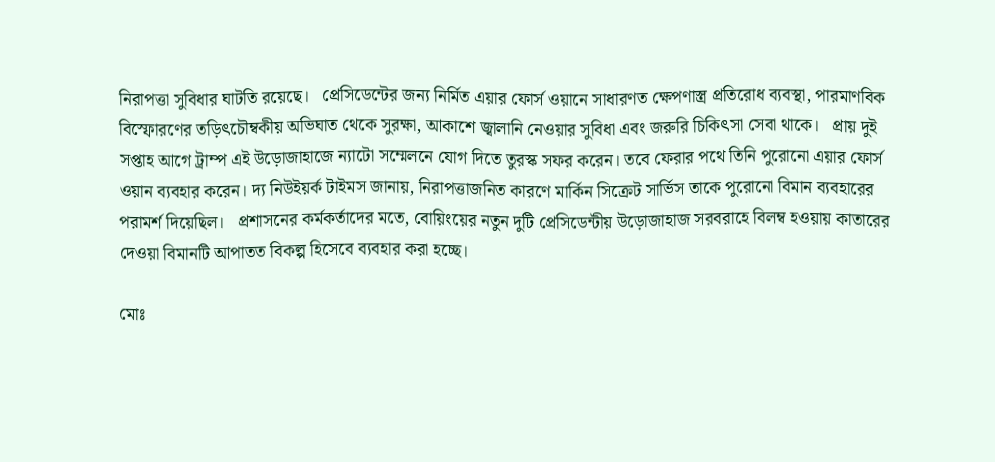নিরাপত্তা সুবিধার ঘাটতি রয়েছে।   প্রেসিডেন্টের জন্য নির্মিত এয়ার ফোর্স ওয়ানে সাধারণত ক্ষেপণাস্ত্র প্রতিরোধ ব্যবস্থা, পারমাণবিক বিস্ফোরণের তড়িৎচৌম্বকীয় অভিঘাত থেকে সুরক্ষা, আকাশে জ্বালানি নেওয়ার সুবিধা এবং জরুরি চিকিৎসা সেবা থাকে।   প্রায় দুই সপ্তাহ আগে ট্রাম্প এই উড়োজাহাজে ন্যাটো সম্মেলনে যোগ দিতে তুরস্ক সফর করেন। তবে ফেরার পথে তিনি পুরোনো এয়ার ফোর্স ওয়ান ব্যবহার করেন। দ্য নিউইয়র্ক টাইমস জানায়, নিরাপত্তাজনিত কারণে মার্কিন সিক্রেট সার্ভিস তাকে পুরোনো বিমান ব্যবহারের পরামর্শ দিয়েছিল।   প্রশাসনের কর্মকর্তাদের মতে, বোয়িংয়ের নতুন দুটি প্রেসিডেন্টীয় উড়োজাহাজ সরবরাহে বিলম্ব হওয়ায় কাতারের দেওয়া বিমানটি আপাতত বিকল্প হিসেবে ব্যবহার করা হচ্ছে।

মোঃ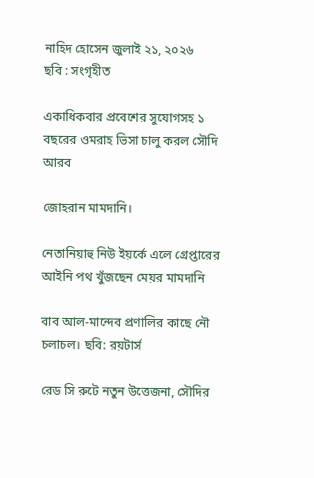নাহিদ হোসেন জুলাই ২১, ২০২৬
ছবি : সংগৃহীত

একাধিকবার প্রবেশের সুযোগসহ ১ বছরের ওমরাহ ভিসা চালু করল সৌদি আরব

জোহরান মামদানি।

নেতানিয়াহু নিউ ইয়র্কে এলে গ্রেপ্তারের আইনি পথ খুঁজছেন মেয়র মামদানি

বাব আল-মান্দেব প্রণালির কাছে নৌ চলাচল। ছবি: রয়টার্স

রেড সি রুটে নতুন উত্তেজনা, সৌদির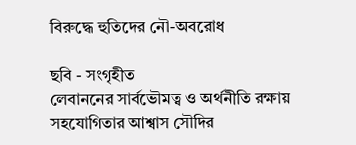বিরুদ্ধে হুতিদের নৌ-অবরোধ

ছবি - সংগৃহীত
লেবাননের সার্বভৌমত্ব ও অর্থনীতি রক্ষায় সহযোগিতার আশ্বাস সৌদির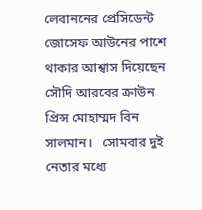লেবাননের প্রেসিডেন্ট জোসেফ আউনের পাশে থাকার আশ্বাস দিয়েছেন সৌদি আরবের ক্রাউন প্রিন্স মোহাম্মদ বিন সালমান।   সোমবার দুই নেতার মধ্যে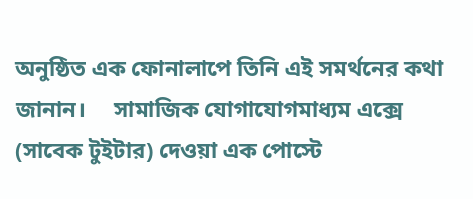অনুষ্ঠিত এক ফোনালাপে তিনি এই সমর্থনের কথা জানান।     সামাজিক যোগাযোগমাধ্যম এক্সে (সাবেক টুইটার) দেওয়া এক পোস্টে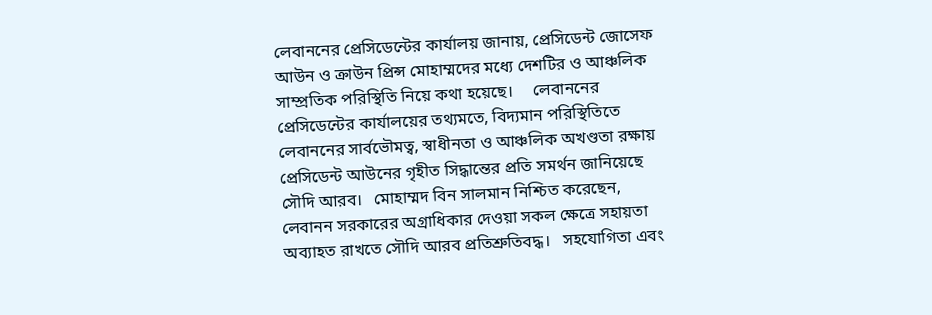লেবাননের প্রেসিডেন্টের কার্যালয় জানায়, প্রেসিডেন্ট জোসেফ আউন ও ক্রাউন প্রিন্স মোহাম্মদের মধ্যে দেশটির ও আঞ্চলিক সাম্প্রতিক পরিস্থিতি নিয়ে কথা হয়েছে।     লেবাননের প্রেসিডেন্টের কার্যালয়ের তথ্যমতে, বিদ্যমান পরিস্থিতিতে লেবাননের সার্বভৌমত্ব, স্বাধীনতা ও আঞ্চলিক অখণ্ডতা রক্ষায় প্রেসিডেন্ট আউনের গৃহীত সিদ্ধান্তের প্রতি সমর্থন জানিয়েছে সৌদি আরব।   মোহাম্মদ বিন সালমান নিশ্চিত করেছেন, লেবানন সরকারের অগ্রাধিকার দেওয়া সকল ক্ষেত্রে সহায়তা অব্যাহত রাখতে সৌদি আরব প্রতিশ্রুতিবদ্ধ।   সহযোগিতা এবং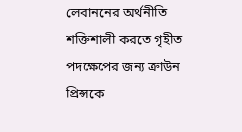লেবাননের অর্থনীতি শক্তিশালী করতে গৃহীত পদক্ষেপের জন্য ক্রাউন প্রিন্সকে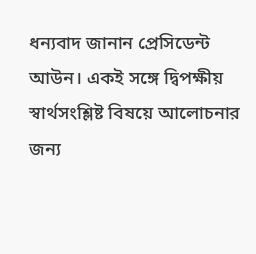ধন্যবাদ জানান প্রেসিডেন্ট আউন। একই সঙ্গে দ্বিপক্ষীয় স্বার্থসংশ্লিষ্ট বিষয়ে আলোচনার জন্য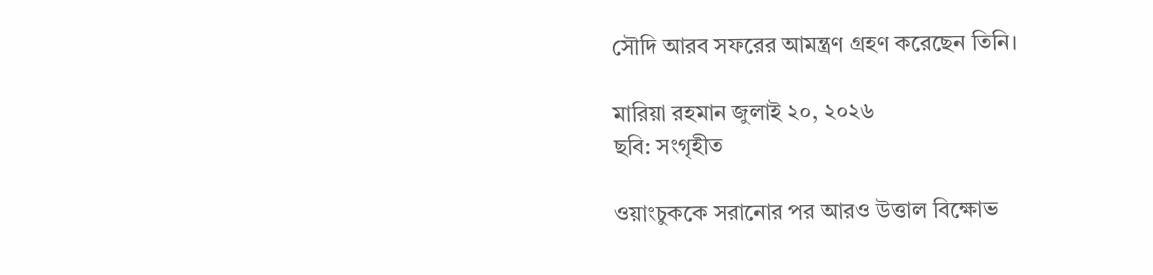সৌদি আরব সফরের আমন্ত্রণ গ্রহণ করেছেন তিনি।

মারিয়া রহমান জুলাই ২০, ২০২৬
ছবি: সংগৃহীত

ওয়াংচুককে সরানোর পর আরও উত্তাল বিক্ষোভ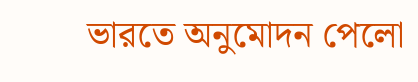ভারতে অনুমোদন পেলো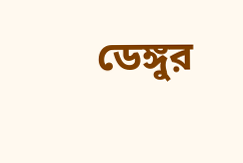ডেঙ্গুর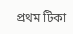প্রথম টিকা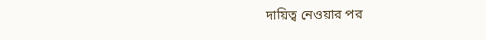দায়িত্ব নেওয়ার পর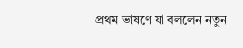প্রথম ভাষণে যা বললেন নতুন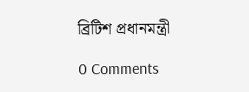ব্রিটিশ প্রধানমন্ত্রী

0 Comments